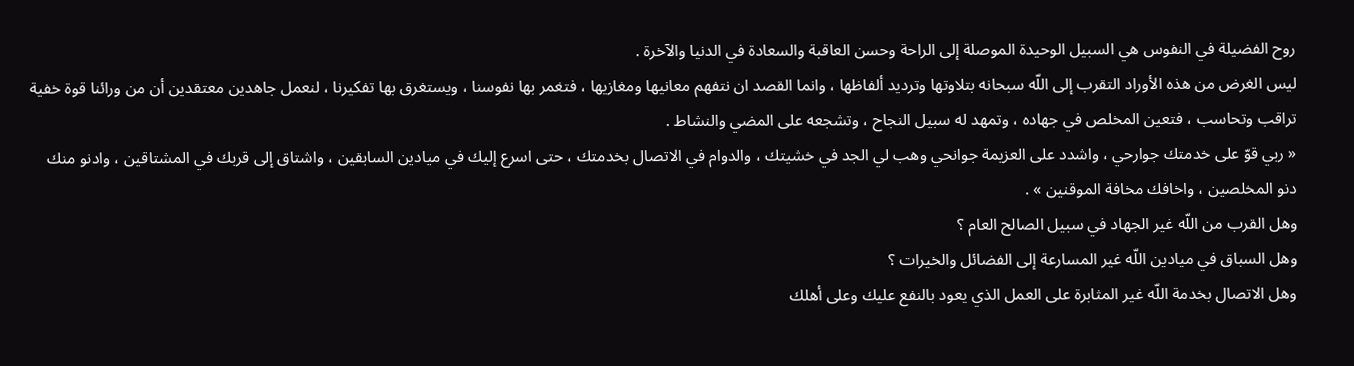روح الفضيلة في النفوس هي السبيل الوحيدة الموصلة إلى الراحة وحسن العاقبة والسعادة في الدنيا والآخرة .
ليس الغرض من هذه الأوراد التقرب إلى اللّه سبحانه بتلاوتها وترديد ألفاظها ، وانما القصد ان نتفهم معانيها ومغازيها ، فتغمر بها نفوسنا ، ويستغرق بها تفكيرنا ، لنعمل جاهدين معتقدين أن من ورائنا قوة خفية تراقب وتحاسب ، فتعين المخلص في جهاده ، وتمهد له سبيل النجاح ، وتشجعه على المضي والنشاط .
« ربي قوّ على خدمتك جوارحي ، واشدد على العزيمة جوانحي وهب لي الجد في خشيتك ، والدوام في الاتصال بخدمتك ، حتى اسرع إليك في ميادين السابقين ، واشتاق إلى قربك في المشتاقين ، وادنو منك دنو المخلصين ، واخافك مخافة الموقنين » .
وهل القرب من اللّه غير الجهاد في سبيل الصالح العام ؟
وهل السباق في ميادين اللّه غير المسارعة إلى الفضائل والخيرات ؟
وهل الاتصال بخدمة اللّه غير المثابرة على العمل الذي يعود بالنفع عليك وعلى أهلك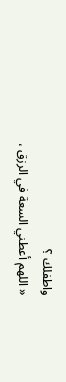واطفلك ؟
« اللهم أعطني السعة في الرزق ،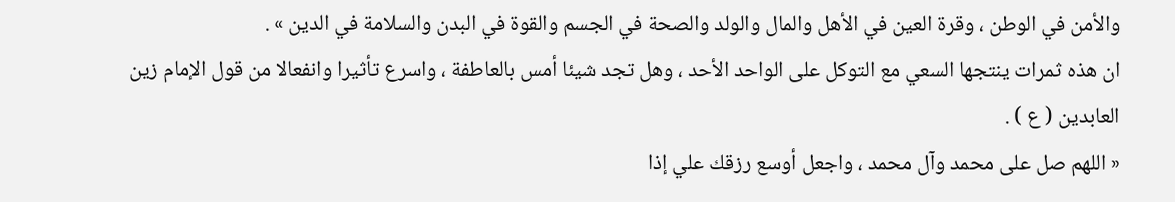والأمن في الوطن ، وقرة العين في الأهل والمال والولد والصحة في الجسم والقوة في البدن والسلامة في الدين » .
ان هذه ثمرات ينتجها السعي مع التوكل على الواحد الأحد ، وهل تجد شيئا أمس بالعاطفة ، واسرع تأثيرا وانفعالا من قول الإمام زين العابدين ( ع ) .
« اللهم صل على محمد وآل محمد ، واجعل أوسع رزقك علي إذا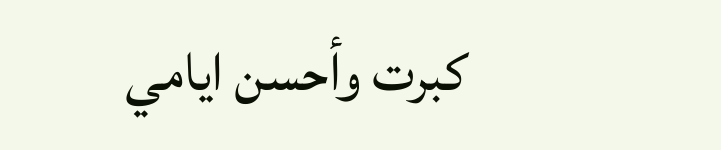كبرت وأحسن ايامي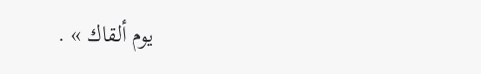يوم ألقاك » .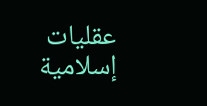عقليات إسلامية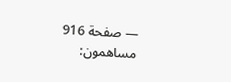— صفحة 916
مساهمون: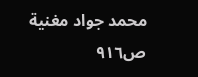محمد جواد مغنية
ص٩١٦